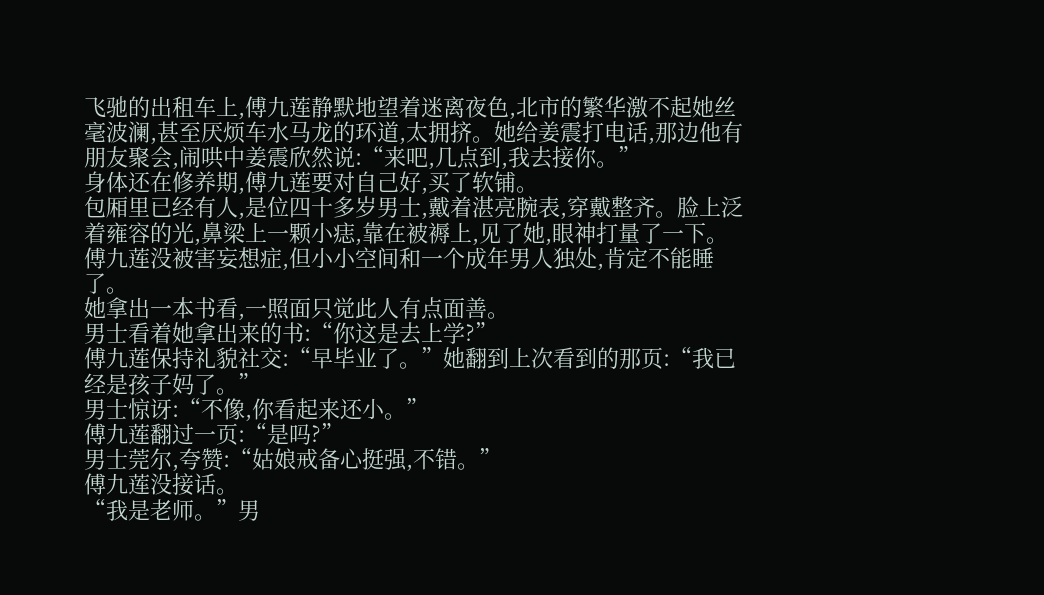飞驰的出租车上,傅九莲静默地望着迷离夜色,北市的繁华激不起她丝毫波澜,甚至厌烦车水马龙的环道,太拥挤。她给姜震打电话,那边他有朋友聚会,闹哄中姜震欣然说:“来吧,几点到,我去接你。”
身体还在修养期,傅九莲要对自己好,买了软铺。
包厢里已经有人,是位四十多岁男士,戴着湛亮腕表,穿戴整齐。脸上泛着雍容的光,鼻梁上一颗小痣,靠在被褥上,见了她,眼神打量了一下。
傅九莲没被害妄想症,但小小空间和一个成年男人独处,肯定不能睡了。
她拿出一本书看,一照面只觉此人有点面善。
男士看着她拿出来的书:“你这是去上学?”
傅九莲保持礼貌社交:“早毕业了。”她翻到上次看到的那页:“我已经是孩子妈了。”
男士惊讶:“不像,你看起来还小。”
傅九莲翻过一页:“是吗?”
男士莞尔,夸赞:“姑娘戒备心挺强,不错。”
傅九莲没接话。
“我是老师。”男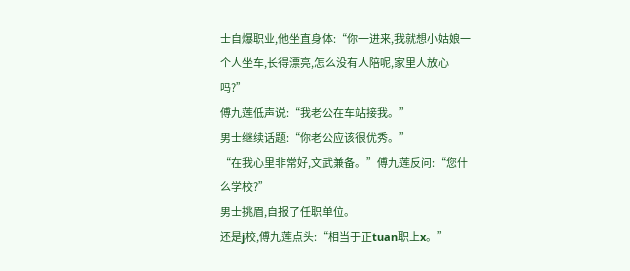士自爆职业,他坐直身体:“你一进来,我就想小姑娘一个人坐车,长得漂亮,怎么没有人陪呢,家里人放心吗?”
傅九莲低声说:“我老公在车站接我。”
男士继续话题:“你老公应该很优秀。”
“在我心里非常好,文武兼备。”傅九莲反问:“您什么学校?”
男士挑眉,自报了任职单位。
还是j校,傅九莲点头:“相当于正tuan职上x。”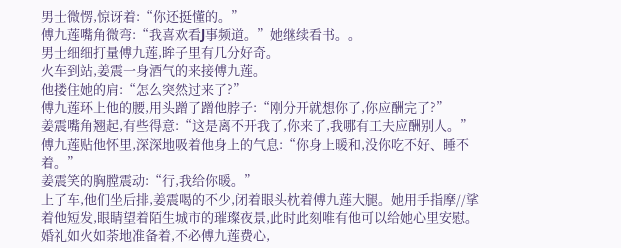男士微愣,惊讶着:“你还挺懂的。”
傅九莲嘴角微弯:“我喜欢看J事频道。”她继续看书。。
男士细细打量傅九莲,眸子里有几分好奇。
火车到站,姜震一身酒气的来接傅九莲。
他搂住她的肩:“怎么突然过来了?”
傅九莲环上他的腰,用头蹭了蹭他脖子:“刚分开就想你了,你应酬完了?”
姜震嘴角翘起,有些得意:“这是离不开我了,你来了,我哪有工夫应酬别人。”
傅九莲贴他怀里,深深地吸着他身上的气息:“你身上暖和,没你吃不好、睡不着。”
姜震笑的胸膛震动:“行,我给你暖。”
上了车,他们坐后排,姜震喝的不少,闭着眼头枕着傅九莲大腿。她用手指摩//挲着他短发,眼睛望着陌生城市的璀璨夜景,此时此刻唯有他可以给她心里安慰。
婚礼如火如荼地准备着,不必傅九莲费心,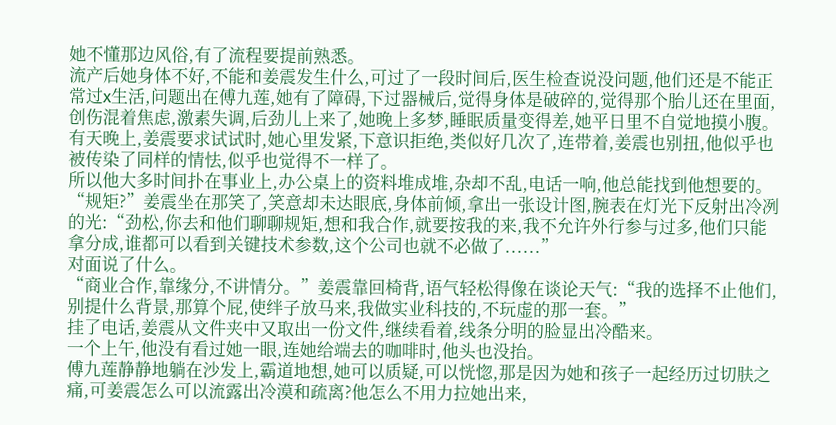她不懂那边风俗,有了流程要提前熟悉。
流产后她身体不好,不能和姜震发生什么,可过了一段时间后,医生检查说没问题,他们还是不能正常过x生活,问题出在傅九莲,她有了障碍,下过器械后,觉得身体是破碎的,觉得那个胎儿还在里面,创伤混着焦虑,激素失调,后劲儿上来了,她晚上多梦,睡眠质量变得差,她平日里不自觉地摸小腹。
有天晚上,姜震要求试试时,她心里发紧,下意识拒绝,类似好几次了,连带着,姜震也别扭,他似乎也被传染了同样的情怯,似乎也觉得不一样了。
所以他大多时间扑在事业上,办公桌上的资料堆成堆,杂却不乱,电话一响,他总能找到他想要的。
“规矩?”姜震坐在那笑了,笑意却未达眼底,身体前倾,拿出一张设计图,腕表在灯光下反射出冷冽的光:“劲松,你去和他们聊聊规矩,想和我合作,就要按我的来,我不允许外行参与过多,他们只能拿分成,谁都可以看到关键技术参数,这个公司也就不必做了......”
对面说了什么。
“商业合作,靠缘分,不讲情分。”姜震靠回椅背,语气轻松得像在谈论天气:“我的选择不止他们,别提什么背景,那算个屁,使绊子放马来,我做实业科技的,不玩虚的那一套。”
挂了电话,姜震从文件夹中又取出一份文件,继续看着,线条分明的脸显出冷酷来。
一个上午,他没有看过她一眼,连她给端去的咖啡时,他头也没抬。
傅九莲静静地躺在沙发上,霸道地想,她可以质疑,可以恍惚,那是因为她和孩子一起经历过切肤之痛,可姜震怎么可以流露出冷漠和疏离?他怎么不用力拉她出来,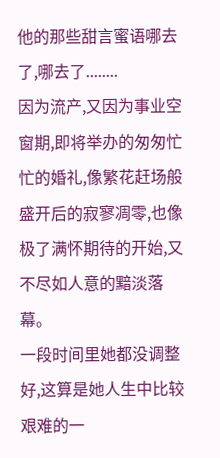他的那些甜言蜜语哪去了,哪去了........
因为流产,又因为事业空窗期,即将举办的匆匆忙忙的婚礼,像繁花赶场般盛开后的寂寥凋零,也像极了满怀期待的开始,又不尽如人意的黯淡落幕。
一段时间里她都没调整好,这算是她人生中比较艰难的一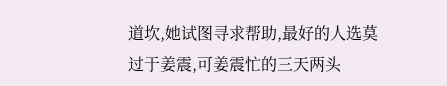道坎,她试图寻求帮助,最好的人选莫过于姜震,可姜震忙的三天两头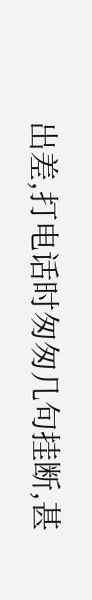出差,打电话时匆匆几句挂断,甚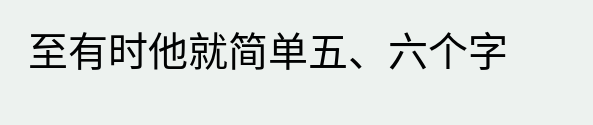至有时他就简单五、六个字